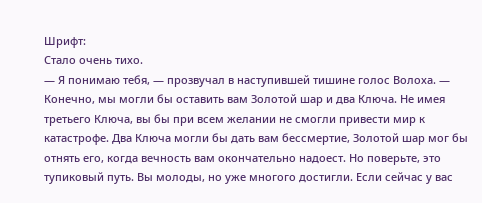Шрифт:
Стало очень тихо.
— Я понимаю тебя, — прозвучал в наступившей тишине голос Волоха. — Конечно, мы могли бы оставить вам Золотой шар и два Ключа. Не имея третьего Ключа, вы бы при всем желании не смогли привести мир к катастрофе. Два Ключа могли бы дать вам бессмертие, Золотой шар мог бы отнять его, когда вечность вам окончательно надоест. Но поверьте, это тупиковый путь. Вы молоды, но уже многого достигли. Если сейчас у вас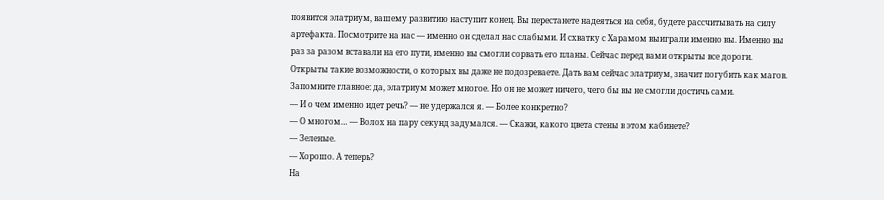появится элатриум, вашему развитию наступит конец. Вы перестанете надеяться на себя, будете рассчитывать на силу артефакта. Посмотрите на нас — именно он сделал нас слабыми. И схватку с Харамом выиграли именно вы. Именно вы раз за разом вставали на его пути, именно вы смогли сорвать его планы. Сейчас перед вами открыты все дороги. Открыты такие возможности, о которых вы даже не подозреваете. Дать вам сейчас элатриум, значит погубить как магов. Запомните главное: да, элатриум может многое. Но он не может ничего, чего бы вы не смогли достичь сами.
— И о чем именно идет речь? — не удержался я. — Более конкретно?
— О многом… — Волох на пару секунд задумался. — Скажи, какого цвета стены в этом кабинете?
— Зеленые.
— Хорошо. А теперь?
На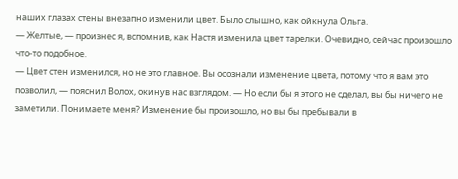наших глазах стены внезапно изменили цвет. Было слышно, как ойкнула Ольга.
— Желтые, — произнес я, вспомнив, как Настя изменила цвет тарелки. Очевидно, сейчас произошло что-то подобное.
— Цвет стен изменился, но не это главное. Вы осознали изменение цвета, потому что я вам это позволил, — пояснил Волох, окинув нас взглядом. — Но если бы я этого не сделал, вы бы ничего не заметили. Понимаете меня? Изменение бы произошло, но вы бы пребывали в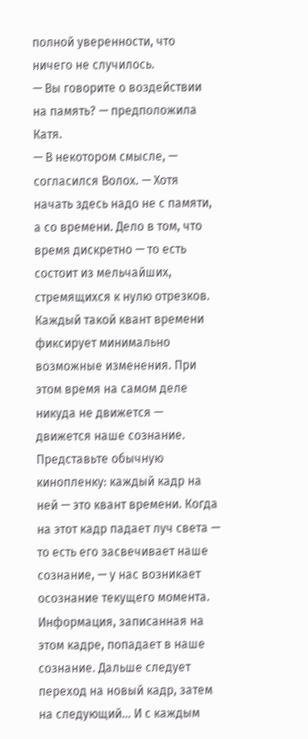полной уверенности, что ничего не случилось.
— Вы говорите о воздействии на память? — предположила Катя.
— В некотором смысле, — согласился Волох. — Хотя начать здесь надо не с памяти, а со времени. Дело в том, что время дискретно — то есть состоит из мельчайших, стремящихся к нулю отрезков. Каждый такой квант времени фиксирует минимально возможные изменения. При этом время на самом деле никуда не движется — движется наше сознание. Представьте обычную кинопленку: каждый кадр на ней — это квант времени. Когда на этот кадр падает луч света — то есть его засвечивает наше сознание, — у нас возникает осознание текущего момента. Информация, записанная на этом кадре, попадает в наше сознание. Дальше следует переход на новый кадр, затем на следующий… И с каждым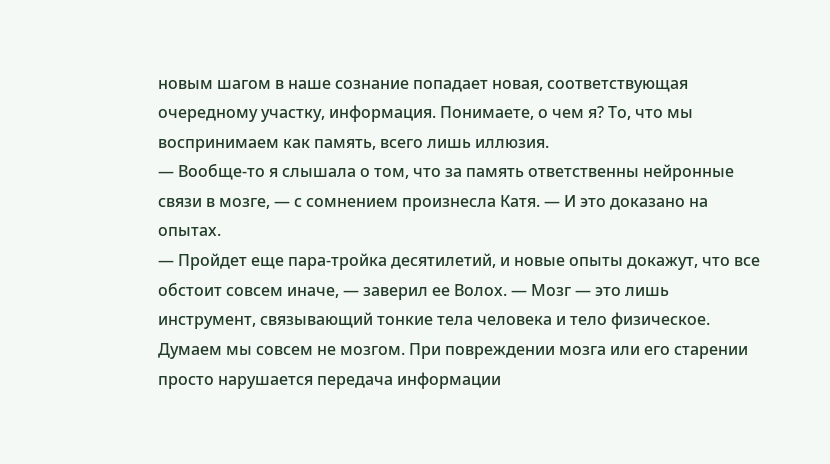новым шагом в наше сознание попадает новая, соответствующая очередному участку, информация. Понимаете, о чем я? То, что мы воспринимаем как память, всего лишь иллюзия.
— Вообще-то я слышала о том, что за память ответственны нейронные связи в мозге, — с сомнением произнесла Катя. — И это доказано на опытах.
— Пройдет еще пара-тройка десятилетий, и новые опыты докажут, что все обстоит совсем иначе, — заверил ее Волох. — Мозг — это лишь инструмент, связывающий тонкие тела человека и тело физическое. Думаем мы совсем не мозгом. При повреждении мозга или его старении просто нарушается передача информации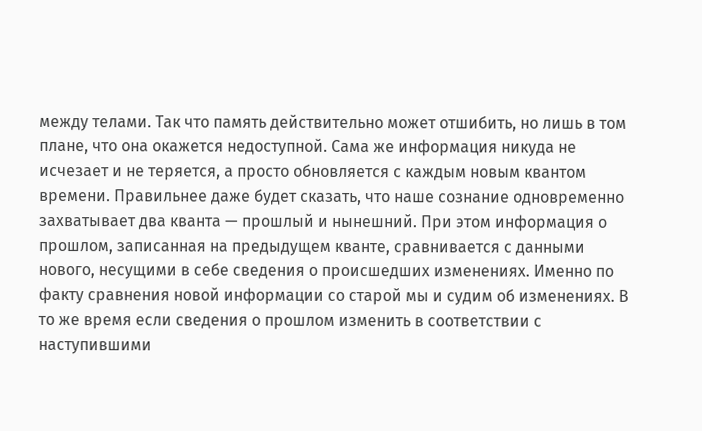между телами. Так что память действительно может отшибить, но лишь в том плане, что она окажется недоступной. Сама же информация никуда не исчезает и не теряется, а просто обновляется с каждым новым квантом времени. Правильнее даже будет сказать, что наше сознание одновременно захватывает два кванта — прошлый и нынешний. При этом информация о прошлом, записанная на предыдущем кванте, сравнивается с данными нового, несущими в себе сведения о происшедших изменениях. Именно по факту сравнения новой информации со старой мы и судим об изменениях. В то же время если сведения о прошлом изменить в соответствии с наступившими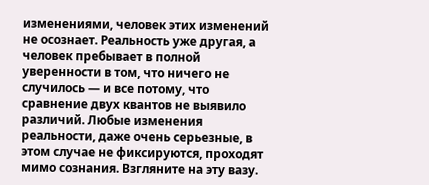изменениями, человек этих изменений не осознает. Реальность уже другая, а человек пребывает в полной уверенности в том, что ничего не случилось — и все потому, что сравнение двух квантов не выявило различий. Любые изменения реальности, даже очень серьезные, в этом случае не фиксируются, проходят мимо сознания. Взгляните на эту вазу.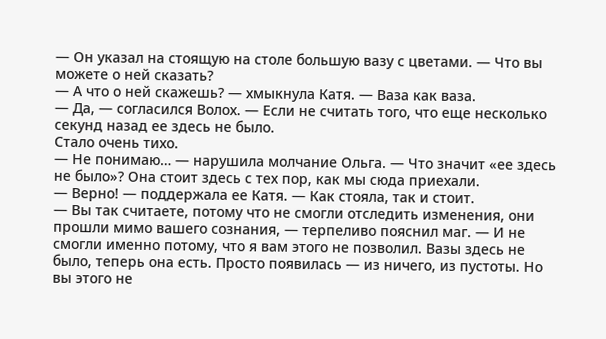— Он указал на стоящую на столе большую вазу с цветами. — Что вы можете о ней сказать?
— А что о ней скажешь? — хмыкнула Катя. — Ваза как ваза.
— Да, — согласился Волох. — Если не считать того, что еще несколько секунд назад ее здесь не было.
Стало очень тихо.
— Не понимаю… — нарушила молчание Ольга. — Что значит «ее здесь не было»? Она стоит здесь с тех пор, как мы сюда приехали.
— Верно! — поддержала ее Катя. — Как стояла, так и стоит.
— Вы так считаете, потому что не смогли отследить изменения, они прошли мимо вашего сознания, — терпеливо пояснил маг. — И не смогли именно потому, что я вам этого не позволил. Вазы здесь не было, теперь она есть. Просто появилась — из ничего, из пустоты. Но вы этого не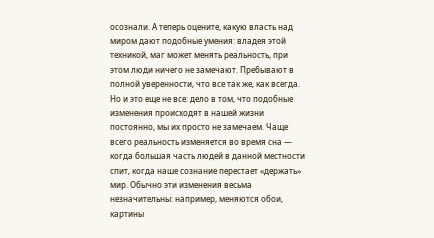осознали. А теперь оцените, какую власть над миром дают подобные умения: владея этой техникой, маг может менять реальность, при этом люди ничего не замечают. Пребывают в полной уверенности, что все так же, как всегда. Но и это еще не все: дело в том, что подобные изменения происходят в нашей жизни постоянно, мы их просто не замечаем. Чаще всего реальность изменяется во время сна — когда большая часть людей в данной местности спит, когда наше сознание перестает «держать» мир. Обычно эти изменения весьма незначительны: например, меняются обои, картины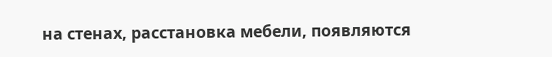на стенах, расстановка мебели, появляются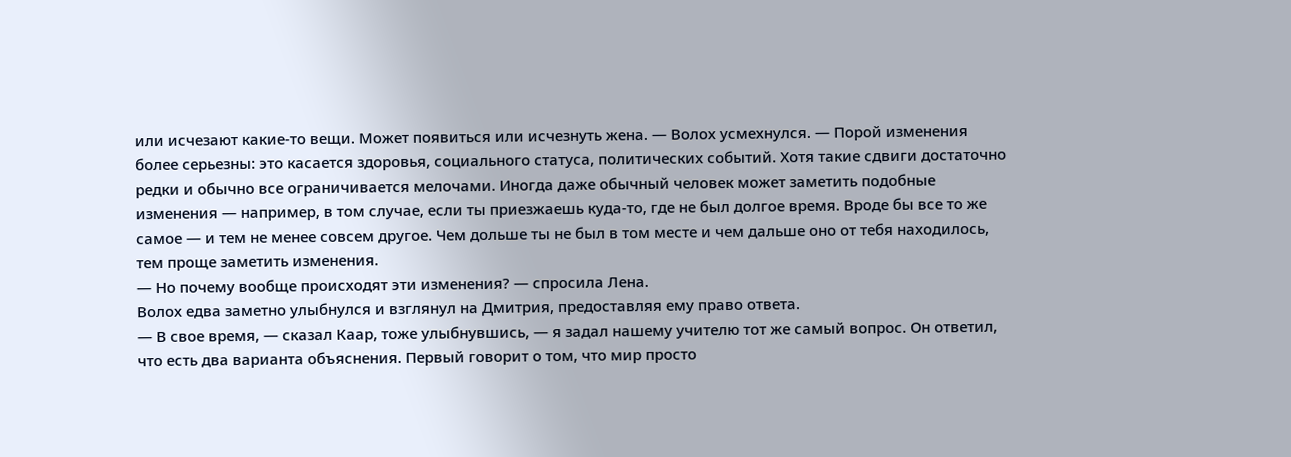или исчезают какие-то вещи. Может появиться или исчезнуть жена. — Волох усмехнулся. — Порой изменения более серьезны: это касается здоровья, социального статуса, политических событий. Хотя такие сдвиги достаточно редки и обычно все ограничивается мелочами. Иногда даже обычный человек может заметить подобные изменения — например, в том случае, если ты приезжаешь куда-то, где не был долгое время. Вроде бы все то же самое — и тем не менее совсем другое. Чем дольше ты не был в том месте и чем дальше оно от тебя находилось, тем проще заметить изменения.
— Но почему вообще происходят эти изменения? — спросила Лена.
Волох едва заметно улыбнулся и взглянул на Дмитрия, предоставляя ему право ответа.
— В свое время, — сказал Каар, тоже улыбнувшись, — я задал нашему учителю тот же самый вопрос. Он ответил, что есть два варианта объяснения. Первый говорит о том, что мир просто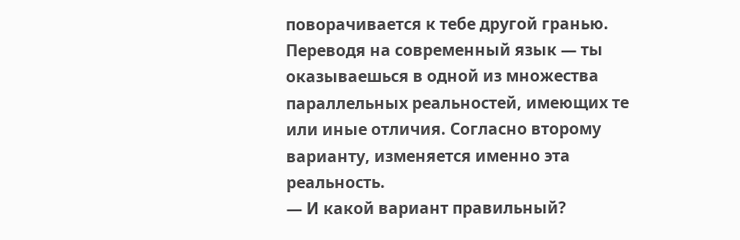поворачивается к тебе другой гранью. Переводя на современный язык — ты оказываешься в одной из множества параллельных реальностей, имеющих те или иные отличия. Согласно второму варианту, изменяется именно эта реальность.
— И какой вариант правильный?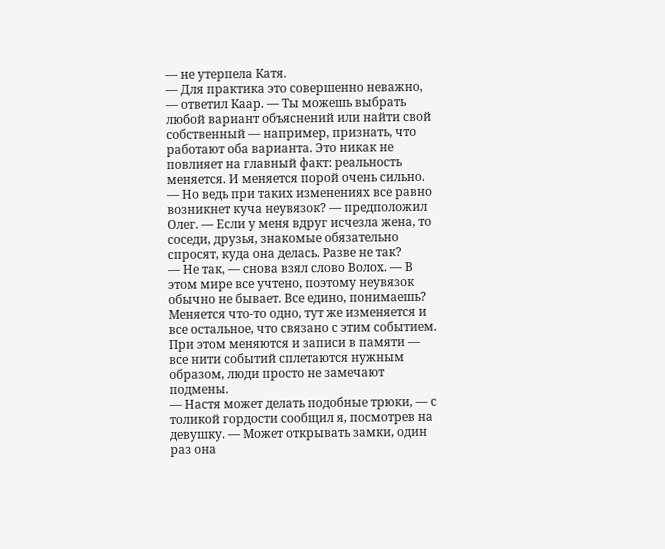— не утерпела Катя.
— Для практика это совершенно неважно, — ответил Каар. — Ты можешь выбрать любой вариант объяснений или найти свой собственный — например, признать, что работают оба варианта. Это никак не повлияет на главный факт: реальность меняется. И меняется порой очень сильно.
— Но ведь при таких изменениях все равно возникнет куча неувязок? — предположил Олег. — Если у меня вдруг исчезла жена, то соседи, друзья, знакомые обязательно спросят, куда она делась. Разве не так?
— Не так, — снова взял слово Волох. — В этом мире все учтено, поэтому неувязок обычно не бывает. Все едино, понимаешь? Меняется что-то одно, тут же изменяется и все остальное, что связано с этим событием. При этом меняются и записи в памяти — все нити событий сплетаются нужным образом, люди просто не замечают подмены.
— Настя может делать подобные трюки, — с толикой гордости сообщил я, посмотрев на девушку. — Может открывать замки, один раз она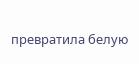превратила белую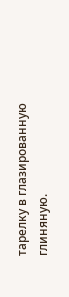тарелку в глазированную глиняную.